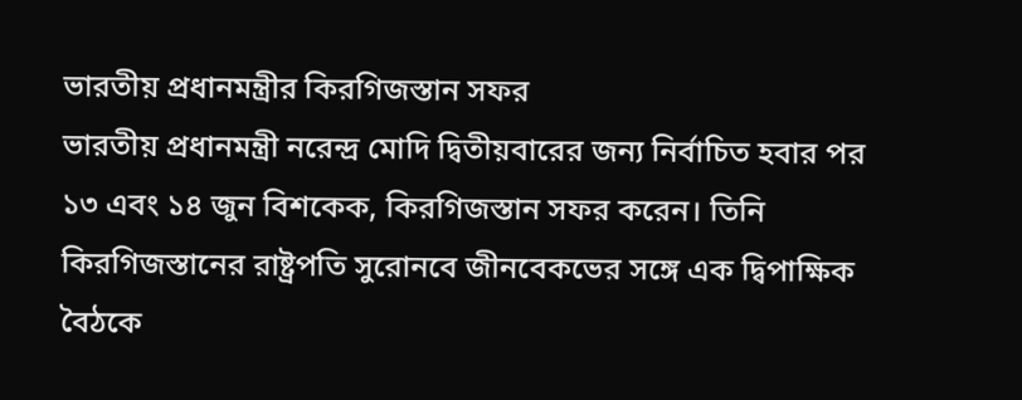ভারতীয় প্রধানমন্ত্রীর কিরগিজস্তান সফর
ভারতীয় প্রধানমন্ত্রী নরেন্দ্র মোদি দ্বিতীয়বারের জন্য নির্বাচিত হবার পর ১৩ এবং ১৪ জুন বিশকেক, কিরগিজস্তান সফর করেন। তিনি কিরগিজস্তানের রাষ্ট্রপতি সুরোনবে জীনবেকভের সঙ্গে এক দ্বিপাক্ষিক বৈঠকে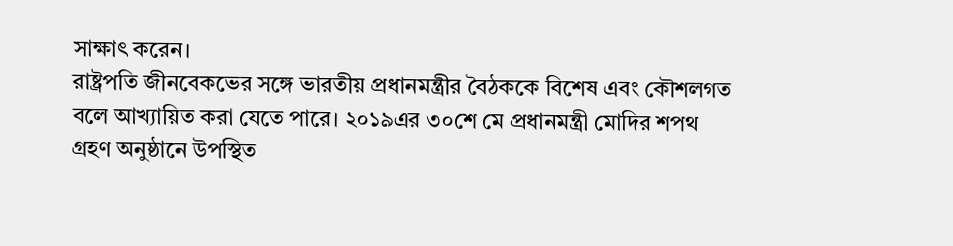সাক্ষাৎ করেন।
রাষ্ট্রপতি জীনবেকভের সঙ্গে ভারতীয় প্রধানমন্ত্রীর বৈঠককে বিশেষ এবং কৌশলগত বলে আখ্যায়িত করা যেতে পারে। ২০১৯এর ৩০শে মে প্রধানমন্ত্রী মোদির শপথ গ্রহণ অনুষ্ঠানে উপস্থিত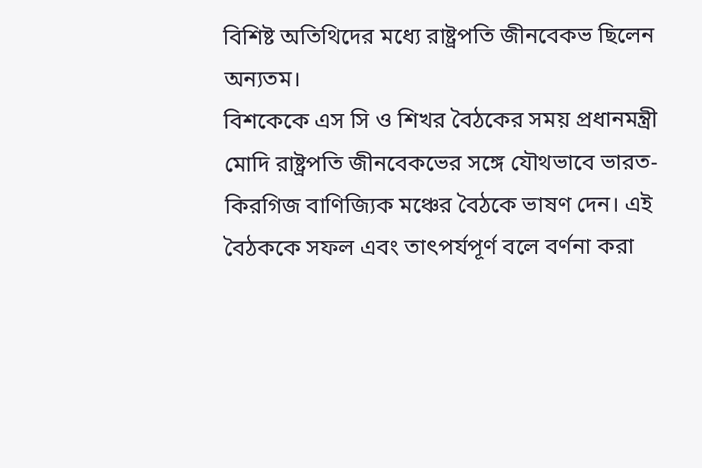বিশিষ্ট অতিথিদের মধ্যে রাষ্ট্রপতি জীনবেকভ ছিলেন অন্যতম।
বিশকেকে এস সি ও শিখর বৈঠকের সময় প্রধানমন্ত্রী মোদি রাষ্ট্রপতি জীনবেকভের সঙ্গে যৌথভাবে ভারত-কিরগিজ বাণিজ্যিক মঞ্চের বৈঠকে ভাষণ দেন। এই বৈঠককে সফল এবং তাৎপর্যপূর্ণ বলে বর্ণনা করা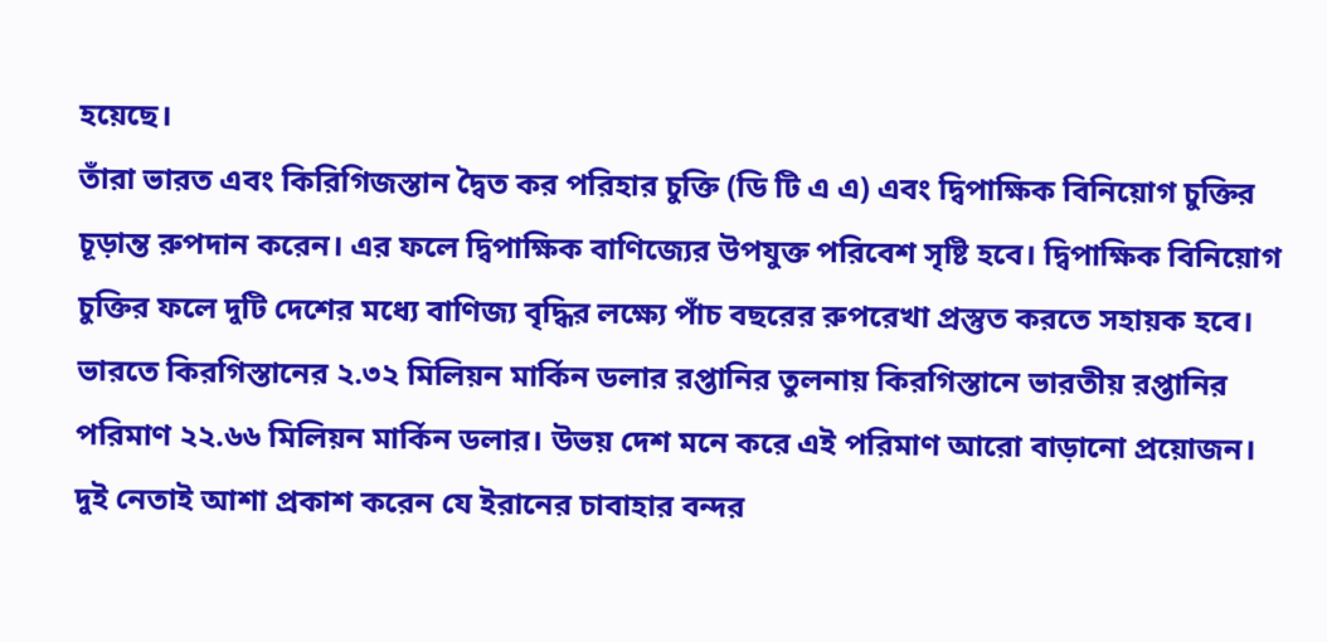হয়েছে।
তাঁরা ভারত এবং কিরিগিজস্তান দ্বৈত কর পরিহার চুক্তি (ডি টি এ এ) এবং দ্বিপাক্ষিক বিনিয়োগ চুক্তির চূড়ান্ত রুপদান করেন। এর ফলে দ্বিপাক্ষিক বাণিজ্যের উপযুক্ত পরিবেশ সৃষ্টি হবে। দ্বিপাক্ষিক বিনিয়োগ চুক্তির ফলে দুটি দেশের মধ্যে বাণিজ্য বৃদ্ধির লক্ষ্যে পাঁচ বছরের রুপরেখা প্রস্তুত করতে সহায়ক হবে। ভারতে কিরগিস্তানের ২.৩২ মিলিয়ন মার্কিন ডলার রপ্তানির তুলনায় কিরগিস্তানে ভারতীয় রপ্তানির পরিমাণ ২২.৬৬ মিলিয়ন মার্কিন ডলার। উভয় দেশ মনে করে এই পরিমাণ আরো বাড়ানো প্রয়োজন।
দুই নেতাই আশা প্রকাশ করেন যে ইরানের চাবাহার বন্দর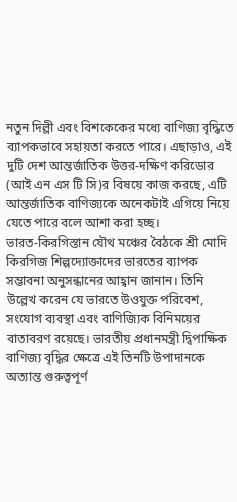নতুন দিল্লী এবং বিশকেকের মধ্যে বাণিজ্য বৃদ্ধিতে ব্যাপকভাবে সহায়তা করতে পারে। এছাড়াও, এই দুটি দেশ আন্তর্জাতিক উত্তর-দক্ষিণ করিডোর (আই এন এস টি সি)র বিষয়ে কাজ করছে, এটি আন্তর্জাতিক বাণিজ্যকে অনেকটাই এগিয়ে নিয়ে যেতে পারে বলে আশা করা হচ্ছ।
ভারত-কিরগিস্তান যৌথ মঞ্চের বৈঠকে শ্রী মোদি কিরগিজ শিল্পদ্যোক্তাদের ভারতের ব্যাপক সম্ভাবনা অনুসন্ধানের আহ্বান জানান। তিনি উল্লেখ করেন যে ভারতে উওযুক্ত পরিবেশ, সংযোগ ব্যবস্থা এবং বাণিজ্যিক বিনিময়ের বাতাবরণ রয়েছে। ভারতীয় প্রধানমন্ত্রী দ্বিপাক্ষিক বাণিজ্য বৃদ্ধির ক্ষেত্রে এই তিনটি উপাদানকে অত্যান্ত গুরুত্বপূর্ণ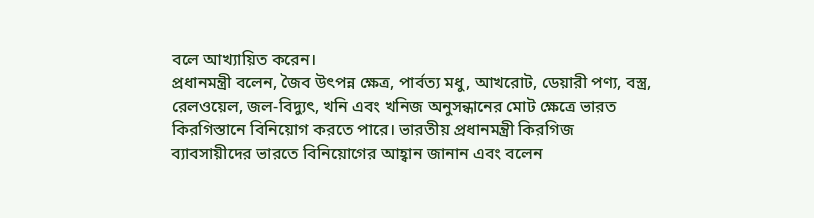বলে আখ্যায়িত করেন।
প্রধানমন্ত্রী বলেন, জৈব উৎপন্ন ক্ষেত্র, পার্বত্য মধু, আখরোট, ডেয়ারী পণ্য, বস্ত্র, রেলওয়েল, জল-বিদ্যুৎ, খনি এবং খনিজ অনুসন্ধানের মোট ক্ষেত্রে ভারত কিরগিস্তানে বিনিয়োগ করতে পারে। ভারতীয় প্রধানমন্ত্রী কিরগিজ ব্যাবসায়ীদের ভারতে বিনিয়োগের আহ্বান জানান এবং বলেন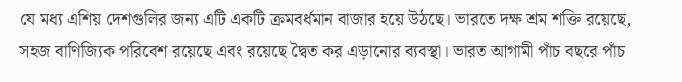যে মধ্য এশিয় দেশগুলির জন্য এটি একটি ক্রমবর্ধমান বাজার হয়ে উঠছে। ভারতে দক্ষ শ্রম শক্তি রয়েছে, সহজ বাণিজ্যিক পরিবেশ রয়েছে এবং রয়েছে দ্বৈত কর এড়ানোর ব্যবস্থা। ভারত আগামী পাঁচ বছরে পাঁচ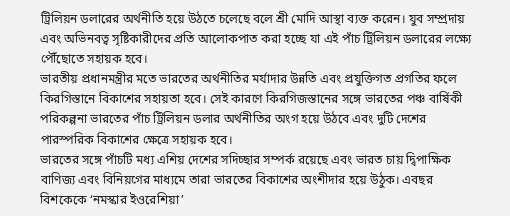ট্রিলিয়ন ডলারের অর্থনীতি হয়ে উঠতে চলেছে বলে শ্রী মোদি আস্থা ব্যক্ত করেন। যুব সম্প্রদায় এবং অভিনবত্ব সৃষ্টিকারীদের প্রতি আলোকপাত করা হচ্ছে যা এই পাঁচ ট্রিলিয়ন ডলারের লক্ষ্যে পৌঁছোতে সহায়ক হবে।
ভারতীয় প্রধানমন্ত্রীর মতে ভারতের অর্থনীতির মর্যাদার উন্নতি এবং প্রযুক্তিগত প্রগতির ফলে কিরগিস্তানে বিকাশের সহায়তা হবে। সেই কারণে কিরগিজস্তানের সঙ্গে ভারতের পঞ্চ বার্ষিকী পরিকল্পনা ভারতের পাঁচ ট্রিলিয়ন ডলার অর্থনীতির অংগ হয়ে উঠবে এবং দুটি দেশের পারস্পরিক বিকাশের ক্ষেত্রে সহায়ক হবে।
ভারতের সঙ্গে পাঁচটি মধ্য এশিয় দেশের সদিচ্ছার সম্পর্ক রয়েছে এবং ভারত চায় দ্বিপাক্ষিক বাণিজ্য এবং বিনিয়গের মাধ্যমে তারা ভারতের বিকাশের অংশীদার হয়ে উঠুক। এবছর বিশকেকে ‘নমস্কার ইওরেশিয়া’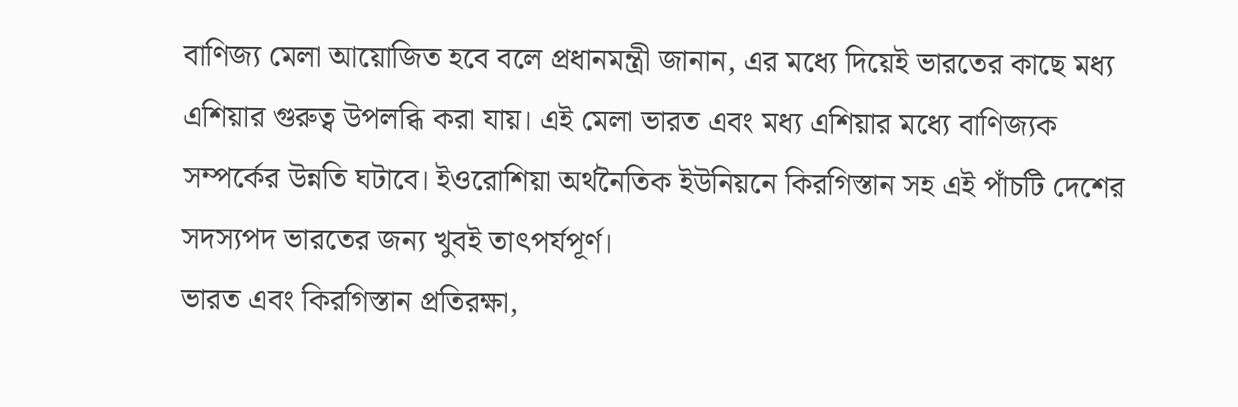বাণিজ্য মেলা আয়োজিত হবে বলে প্রধানমন্ত্রী জানান, এর মধ্যে দিয়েই ভারতের কাছে মধ্য এশিয়ার গুরুত্ব উপলব্ধি করা যায়। এই মেলা ভারত এবং মধ্য এশিয়ার মধ্যে বাণিজ্যক সম্পর্কের উন্নতি ঘটাবে। ইওরোশিয়া অর্থনৈতিক ইউনিয়নে কিরগিস্তান সহ এই পাঁচটি দেশের সদস্যপদ ভারতের জন্য খুবই তাৎপর্যপূর্ণ।
ভারত এবং কিরগিস্তান প্রতিরক্ষা,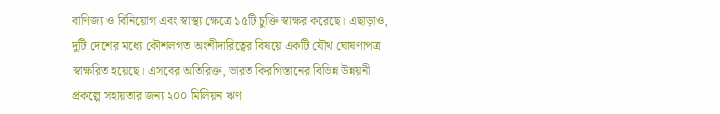বাণিজ্য ও বিনিয়োগ এবং স্বাস্থ্য ক্ষেত্রে ১৫টি চুক্তি স্বাক্ষর করেছে। এছাড়াও, দুটি দেশের মধ্যে কৌশলগত অংশীদারিত্বের বিষয়ে একটি যৌথ ঘোষণাপত্র স্বাক্ষরিত হয়েছে। এসবের অতিরিক্ত, ভারত কিরগিস্তানের বিভিন্ন উন্নয়নী প্রকল্পে সহায়তার জন্য ২০০ মিলিয়ন ঋণ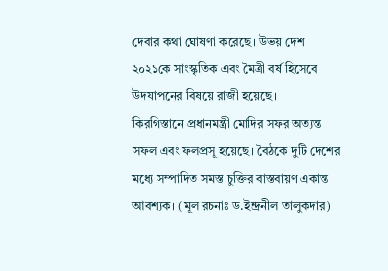দেবার কথা ঘোষণা করেছে। উভয় দেশ ২০২১কে সাংস্কৃতিক এবং মৈত্রী বর্ষ হিসেবে উদযাপনের বিষয়ে রাজী হয়েছে।
কিরগিস্তানে প্রধানমন্ত্রী মোদির সফর অত্যন্ত সফল এবং ফলপ্রসূ হয়েছে। বৈঠকে দুটি দেশের মধ্যে সম্পাদিত সমস্ত চুক্তির বাস্তবায়ণ একান্ত আবশ্যক। (মূল রচনাঃ ড.ইন্দ্রনীল তালুকদার)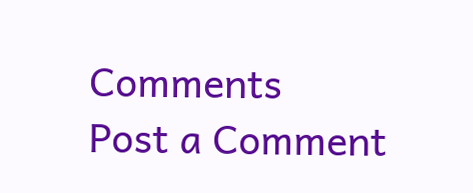Comments
Post a Comment